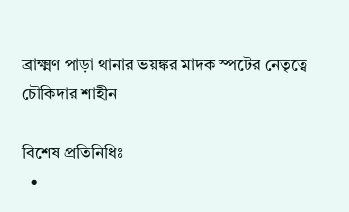ব্রাক্ষ্মণ পাড়া থানার ভয়ঙ্কর মাদক স্পটের নেতৃত্বে চৌকিদার শাহীন

বিশেষ প্রতিনিধিঃ
  •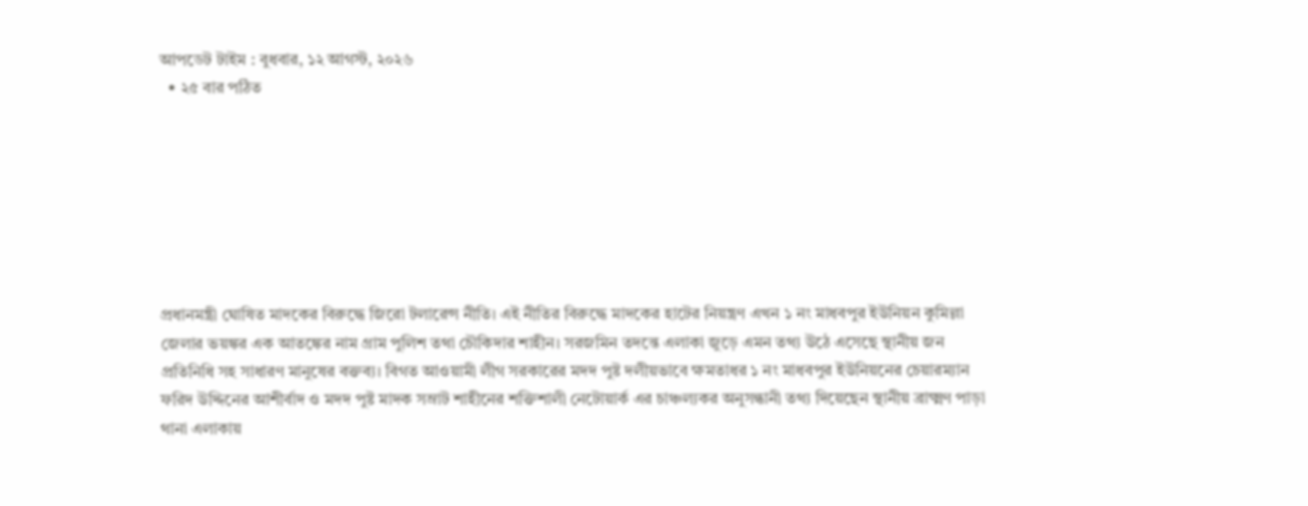আপডেট টাইম : বুধবার, ১২ আগস্ট, ২০২৬
  • ২৫ বার পঠিত







প্রধানমন্ত্রী ঘোষিত মাদকের বিরুদ্ধে জিরো টলারেন্স নীতি। এই নীতির বিরুদ্ধে মাদকের হাটের নিয়ন্ত্রণ এখন ১ নং মাধবপুর ইউনিয়ন কুমিল্লা জেলার ভয়ঙ্কর এক আতঙ্কের নাম গ্ৰাম পুলিশ তথা চৌকিদার শাহীন। সরজমিন তদন্তে এলাকা জুড়ে এমন তথ্য উঠে এসেছে স্থানীয় জন প্রতিনিধি সহ সাধারণ মানুষের বক্তব্য। বিগত আওয়ামী লীগ সরকারের মদদ পুষ্ট দলীয়ভাবে ক্ষমতাধর ১ নং মাধবপুর ইউনিয়নের চেয়ারম্যান ফরিদ উদ্দিনের আশীর্বাদ ও মদদ পুষ্ট মাদক সম্রাট শাহীনের শক্তিশালী নেটোয়ার্ক এর চাঞ্চল্যকর অনুসন্ধানী তথ্য দিয়েছেন স্থানীয় ব্রাক্ষ্মণ পাড়া থানা এলাকায়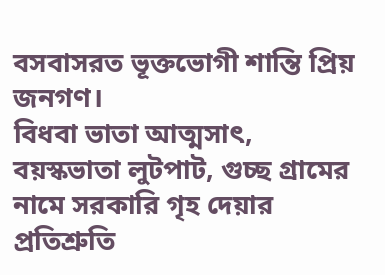বসবাসরত ভূক্তভোগী শান্তি প্রিয় জনগণ।
বিধবা ভাতা আত্মসাৎ, বয়স্কভাতা লুটপাট, গুচ্ছ গ্ৰামের নামে সরকারি গৃহ দেয়ার প্রতিশ্রুতি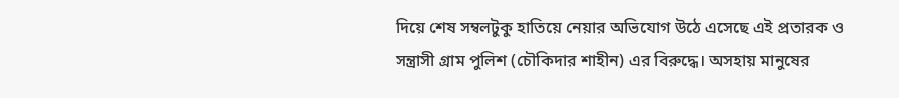দিয়ে শেষ সম্বলটুকু হাতিয়ে নেয়ার অভিযোগ উঠে এসেছে এই প্রতারক ও সন্ত্রাসী গ্ৰাম পুলিশ (চৌকিদার শাহীন) এর বিরুদ্ধে। অসহায় মানুষের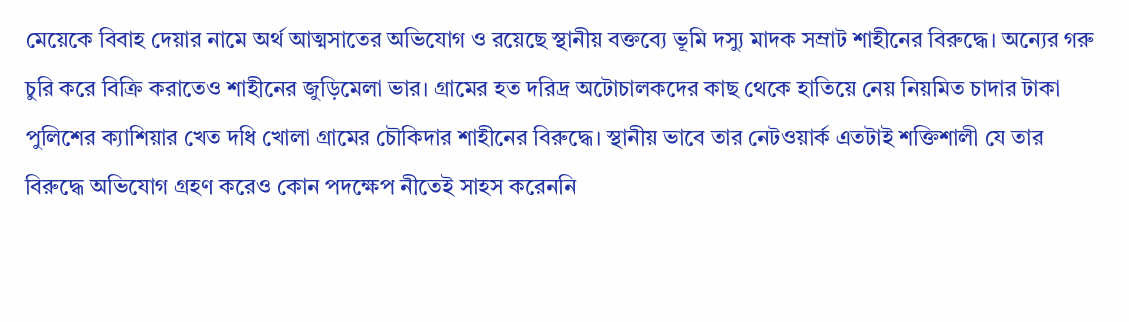মেয়েকে বিবাহ দেয়ার নামে অর্থ আত্মসাতের অভিযোগ ও রয়েছে স্থানীয় বক্তব্যে ভূমি দস্যু মাদক সম্রাট শাহীনের বিরুদ্ধে। অন্যের গরু চুরি করে বিক্রি করাতেও শাহীনের জুড়িমেলা ভার। গ্ৰামের হত দরিদ্র অটোচালকদের কাছ থেকে হাতিয়ে নেয় নিয়মিত চাদার টাকা পুলিশের ক্যাশিয়ার খেত দধি খোলা গ্ৰামের চৌকিদার শাহীনের বিরুদ্ধে। স্থানীয় ভাবে তার নেটওয়ার্ক এতটাই শক্তিশালী যে তার বিরুদ্ধে অভিযোগ গ্ৰহণ করেও কোন পদক্ষেপ নীতেই সাহস করেননি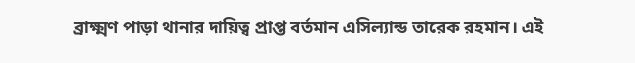ব্রাক্ষ্মণ পাড়া থানার দায়িত্ব প্রাপ্ত বর্তমান এসিল্যান্ড তারেক রহমান। এই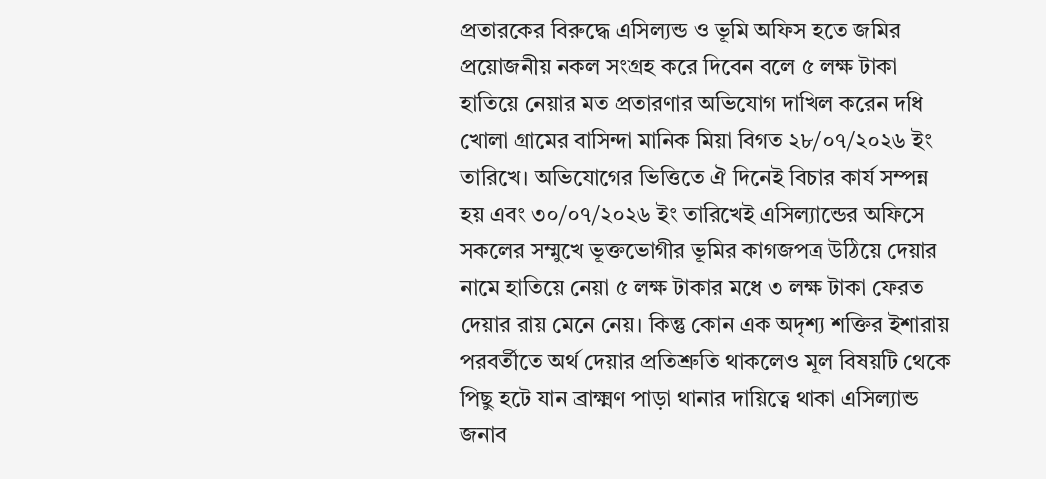প্রতারকের বিরুদ্ধে এসিল্যন্ড ও ভূমি অফিস হতে জমির প্রয়োজনীয় নকল সংগ্ৰহ করে দিবেন বলে ৫ লক্ষ টাকা হাতিয়ে নেয়ার মত প্রতারণার অভিযোগ দাখিল করেন দধি খোলা গ্ৰামের বাসিন্দা মানিক মিয়া বিগত ২৮/০৭/২০২৬ ইং তারিখে। অভিযোগের ভিত্তিতে ঐ দিনেই বিচার কার্য সম্পন্ন হয় এবং ৩০/০৭/২০২৬ ইং তারিখেই এসিল্যান্ডের অফিসে সকলের সম্মুখে ভূক্তভোগীর ভূমির কাগজপত্র উঠিয়ে দেয়ার নামে হাতিয়ে নেয়া ৫ লক্ষ টাকার মধে ৩ লক্ষ টাকা ফেরত দেয়ার রায় মেনে নেয়। কিন্তু কোন এক অদৃশ্য শক্তির ইশারায় পরবর্তীতে অর্থ দেয়ার প্রতিশ্রুতি থাকলেও মূল বিষয়টি থেকে পিছু হটে যান ব্রাক্ষ্মণ পাড়া থানার দায়িত্বে থাকা এসিল্যান্ড জনাব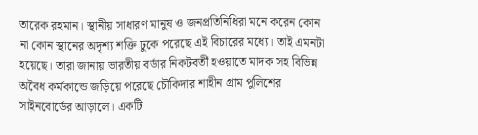তারেক রহমান। স্থানীয় সাধারণ মানুষ ও জনপ্রতিনিধিরা মনে করেন কোন না কোন স্থানের অদৃশ্য শক্তি ঢুকে পরেছে এই বিচারের মধ্যে। তাই এমনটা হয়েছে। তারা জানায় ভারতীয় বর্ডার নিকটবর্তী হওয়াতে মাদক সহ বিভিন্ন অবৈধ কর্মকান্ডে জড়িয়ে পরেছে চৌকিদার শাহীন গ্ৰাম পুলিশের সাইনবোর্ডের আড়ালে। একটি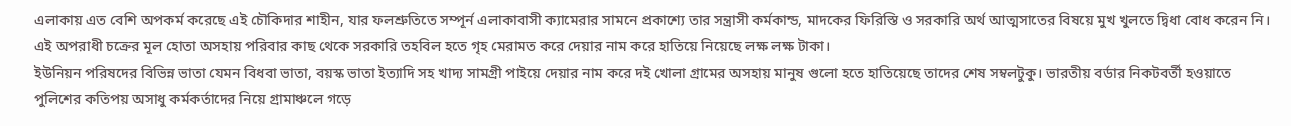এলাকায় এত বেশি অপকর্ম করেছে এই চৌকিদার শাহীন, যার ফলশ্রুতিতে সম্পূর্ন এলাকাবাসী ক্যামেরার সামনে প্রকাশ্যে তার সন্ত্রাসী কর্মকান্ড, মাদকের ফিরিস্তি ও সরকারি অর্থ আত্মসাতের বিষয়ে মুখ খুলতে দ্বিধা বোধ করেন নি।
এই অপরাধী চক্রের মূল হোতা অসহায় পরিবার কাছ থেকে সরকারি তহবিল হতে গৃহ মেরামত করে দেয়ার নাম করে হাতিয়ে নিয়েছে লক্ষ লক্ষ টাকা।
ইউনিয়ন পরিষদের বিভিন্ন ভাতা যেমন বিধবা ভাতা, বয়স্ক ভাতা ইত্যাদি সহ খাদ্য সামগ্ৰী পাইয়ে দেয়ার নাম করে দই খোলা গ্ৰামের অসহায় মানুষ গুলো হতে হাতিয়েছে তাদের শেষ সম্বলটুকু। ভারতীয় বর্ডার নিকটবর্তী হওয়াতে পুলিশের কতিপয় অসাধু কর্মকর্তাদের নিয়ে গ্ৰামাঞ্চলে গড়ে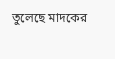তুলেছে মাদকের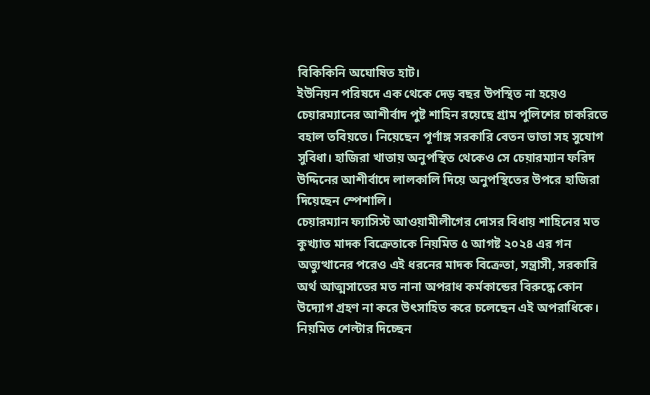বিকিকিনি অঘোষিত হাট।
ইউনিয়ন পরিষদে এক থেকে দেড় বছর উপস্থিত না হয়েও চেয়ারম্যানের আশীর্বাদ পুষ্ট শাহিন রয়েছে গ্ৰাম পুলিশের চাকরিতে বহাল তবিয়তে। নিয়েছেন পূর্ণাঙ্গ সরকারি বেতন ভাতা সহ সুযোগ সুবিধা। হাজিরা খাতায় অনুপস্থিত থেকেও সে চেয়ারম্যান ফরিদ উদ্দিনের আশীর্বাদে লালকালি দিয়ে অনুপস্থিতের উপরে হাজিরা দিয়েছেন স্পেশালি।
চেয়ারম্যান ফ্যাসিস্ট আওয়ামীলীগের দোসর বিধায় শাহিনের মত কুখ্যাত মাদক বিক্রেতাকে নিয়মিত ৫ আগষ্ট ২০২৪ এর গন অভ্যুত্থানের পরেও এই ধরনের মাদক বিক্রেতা, সন্ত্রাসী, সরকারি অর্থ আত্মসাতের মত নানা অপরাধ কর্মকান্ডের বিরুদ্ধে কোন উদ্যোগ গ্ৰহণ না করে উৎসাহিত করে চলেছেন এই অপরাধিকে। নিয়মিত শেল্টার দিচ্ছেন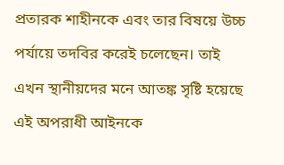প্রতারক শাহীনকে এবং তার বিষয়ে উচ্চ পর্যায়ে তদবির করেই চলেছেন। তাই এখন স্থানীয়দের মনে আতঙ্ক সৃষ্টি হয়েছে এই অপরাধী আইনকে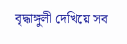বৃদ্ধাঙ্গুলী দেখিয়ে সব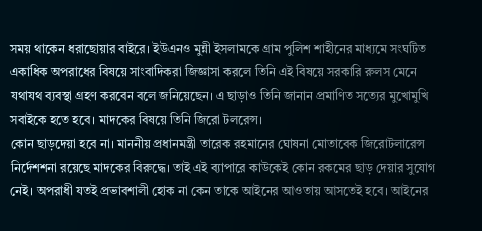সময় থাকেন ধরাছোয়ার বাইরে। ইউএনও মুন্নী ইসলামকে গ্ৰাম পুলিশ শাহীনের মাধ্যমে সংঘটিত একাধিক অপরাধের বিষয়ে সাংবাদিকরা জিজ্ঞাসা করলে তিনি এই বিষয়ে সরকারি রুলস মেনে যথাযথ ব্যবস্থা গ্ৰহণ করবেন বলে জনিয়েছেন। এ ছাড়াও তিনি জানান প্রমাণিত সত্যের মুখোমুখি সবাইকে হতে হবে। মাদকের বিষয়ে তিনি জিরো টলরেন্স।
কোন ছাড়দেয়া হবে না। মাননীয় প্রধানমন্ত্রী তারেক রহমানের ঘোষনা মোতাবেক জিরোটলারেন্স নির্দেশশনা রয়েছে মাদকের বিরুদ্ধে। তাই এই ব্যাপারে কাউকেই কোন রকমের ছাড় দেয়ার সুযোগ নেই। অপরাধী যতই প্রভাবশালী হোক না কেন তাকে আইনের আওতায় আসতেই হবে। আইনের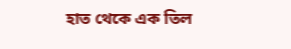হাত থেকে এক তিল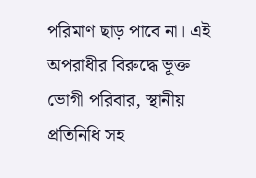পরিমাণ ছাড় পাবে না। এই অপরাধীর বিরুদ্ধে ভূক্ত ভোগী পরিবার, স্থানীয় প্রতিনিধি সহ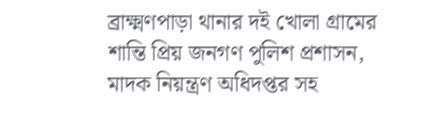ব্রাক্ষ্মণপাড়া থানার দই খোলা গ্ৰামের শান্তি প্রিয় জনগণ পুলিশ প্রশাসন, মাদক নিয়ন্ত্রণ অধিদপ্তর সহ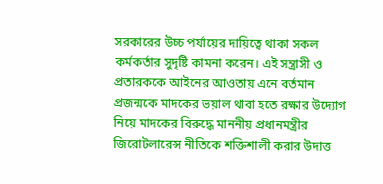সরকারের উচ্চ পর্যায়ের দায়িত্বে থাকা সকল কর্মকর্তার সুদৃষ্টি কামনা করেন। এই সন্ত্রাসী ও প্রতারককে আইনের আওতায় এনে বর্তমান প্রজন্মকে মাদকের ভয়াল থাবা হতে রক্ষার উদ্যোগ নিয়ে মাদকের বিরুদ্ধে মাননীয় প্রধানমন্ত্রীর জিরোটলারেন্স নীতিকে শক্তিশালী করার উদাত্ত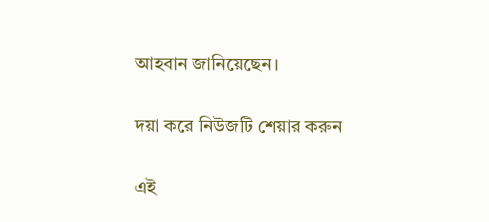আহবান জানিয়েছেন।

দয়া করে নিউজটি শেয়ার করুন

এই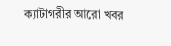ক্যাটাগরীর আরো খবর